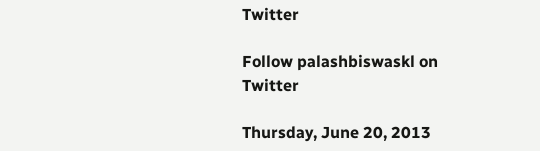Twitter

Follow palashbiswaskl on Twitter

Thursday, June 20, 2013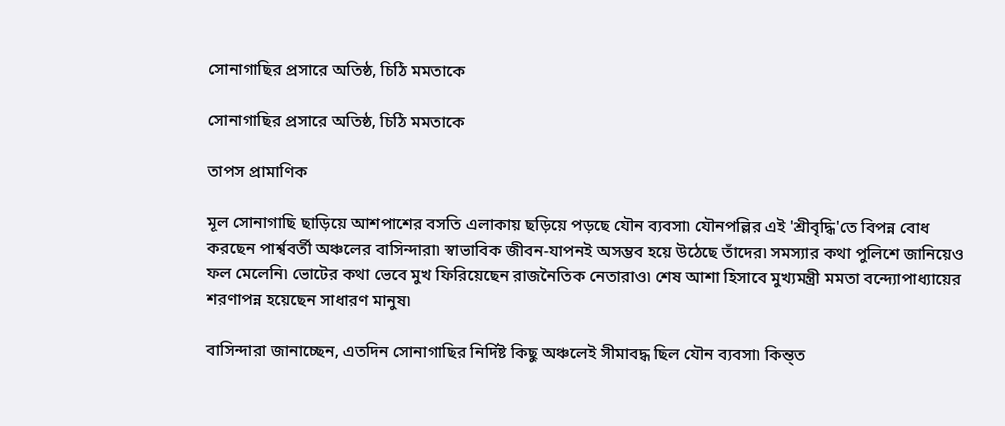সোনাগাছির প্রসারে অতিষ্ঠ, চিঠি মমতাকে

সোনাগাছির প্রসারে অতিষ্ঠ, চিঠি মমতাকে

তাপস প্রামাণিক

মূল সোনাগাছি ছাড়িয়ে আশপাশের বসতি এলাকায় ছড়িয়ে পড়ছে যৌন ব্যবসা৷ যৌনপল্লির এই 'শ্রীবৃদ্ধি'তে বিপন্ন বোধ করছেন পার্শ্ববর্তী অঞ্চলের বাসিন্দারা৷ স্বাভাবিক জীবন-যাপনই অসম্ভব হয়ে উঠেছে তাঁদের৷ সমস্যার কথা পুলিশে জানিয়েও ফল মেলেনি৷ ভোটের কথা ভেবে মুখ ফিরিয়েছেন রাজনৈতিক নেতারাও৷ শেষ আশা হিসাবে মুখ্যমন্ত্রী মমতা বন্দ্যোপাধ্যায়ের শরণাপন্ন হয়েছেন সাধারণ মানুষ৷

বাসিন্দারা জানাচ্ছেন, এতদিন সোনাগাছির নির্দিষ্ট কিছু অঞ্চলেই সীমাবদ্ধ ছিল যৌন ব্যবসা৷ কিন্ত্ত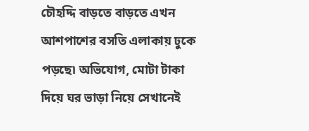চৌহদ্দি বাড়তে বাড়তে এখন আশপাশের বসতি এলাকায় ঢুকে পড়ছে৷ অভিযোগ, মোটা টাকা দিয়ে ঘর ভাড়া নিয়ে সেখানেই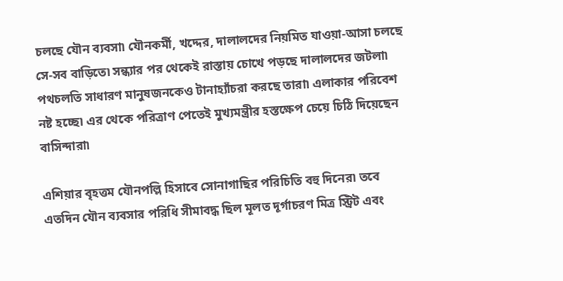চলছে যৌন ব্যবসা৷ যৌনকর্মী, খদ্দের, দালালদের নিয়মিত যাওয়া-আসা চলছে সে-সব বাড়িতে৷ সন্ধ্যার পর থেকেই রাস্তায় চোখে পড়ছে দালালদের জটলা৷ পথচলতি সাধারণ মানুষজনকেও টানাহ্যাঁচরা করছে তারা৷ এলাকার পরিবেশ নষ্ট হচ্ছে৷ এর থেকে পরিত্রাণ পেতেই মুখ্যমন্ত্রীর হস্তক্ষেপ চেয়ে চিঠি দিয়েছেন বাসিন্দারা৷

এশিয়ার বৃহত্তম যৌনপল্লি হিসাবে সোনাগাছির পরিচিতি বহু দিনের৷ তবে এতদিন যৌন ব্যবসার পরিধি সীমাবদ্ধ ছিল মূলত দূর্গাচরণ মিত্র স্ট্রিট এবং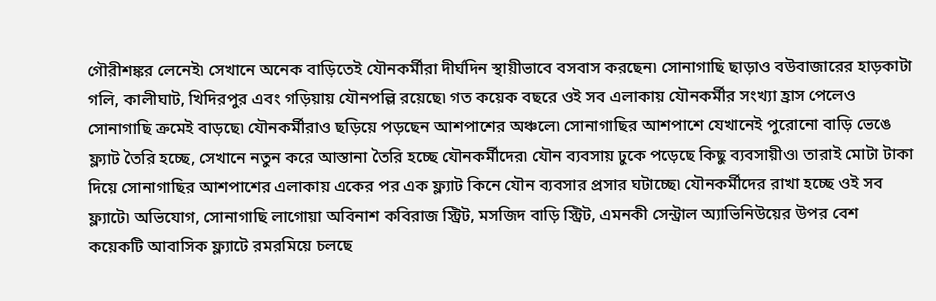গৌরীশঙ্কর লেনেই৷ সেখানে অনেক বাড়িতেই যৌনকর্মীরা দীর্ঘদিন স্থায়ীভাবে বসবাস করছেন৷ সোনাগাছি ছাড়াও বউবাজারের হাড়কাটা গলি, কালীঘাট, খিদিরপুর এবং গড়িয়ায় যৌনপল্লি রয়েছে৷ গত কয়েক বছরে ওই সব এলাকায় যৌনকর্মীর সংখ্যা হ্রাস পেলেও সোনাগাছি ক্রমেই বাড়ছে৷ যৌনকর্মীরাও ছড়িয়ে পড়ছেন আশপাশের অঞ্চলে৷ সোনাগাছির আশপাশে যেখানেই পুরোনো বাড়ি ভেঙে ফ্ল্যাট তৈরি হচ্ছে, সেখানে নতুন করে আস্তানা তৈরি হচ্ছে যৌনকর্মীদের৷ যৌন ব্যবসায় ঢুকে পড়েছে কিছু ব্যবসায়ীও৷ তারাই মোটা টাকা দিয়ে সোনাগাছির আশপাশের এলাকায় একের পর এক ফ্ল্যাট কিনে যৌন ব্যবসার প্রসার ঘটাচ্ছে৷ যৌনকর্মীদের রাখা হচ্ছে ওই সব ফ্ল্যাটে৷ অভিযোগ, সোনাগাছি লাগোয়া অবিনাশ কবিরাজ স্ট্রিট, মসজিদ বাড়ি স্ট্রিট, এমনকী সেন্ট্রাল অ্যাভিনিউয়ের উপর বেশ কয়েকটি আবাসিক ফ্ল্যাটে রমরমিয়ে চলছে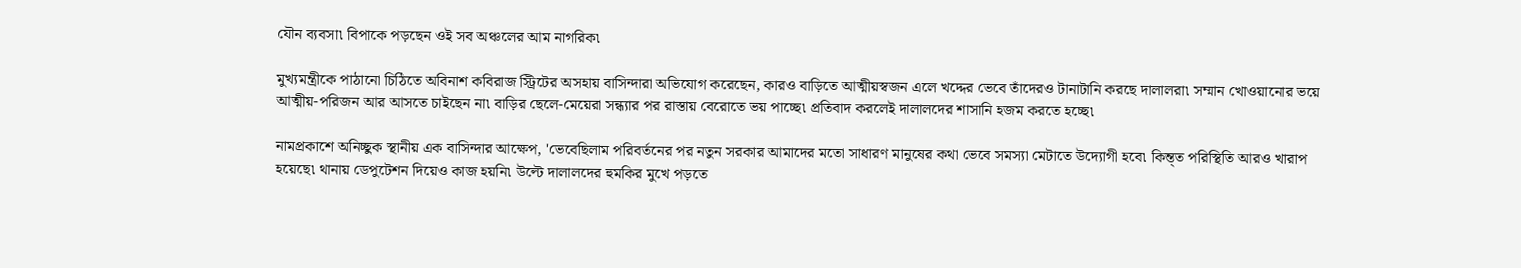যৌন ব্যবসা৷ বিপাকে পড়ছেন ওই সব অঞ্চলের আম নাগরিক৷

মুখ্যমন্ত্রীকে পাঠানো চিঠিতে অবিনাশ কবিরাজ স্ট্রিটের অসহায় বাসিন্দারা অভিযোগ করেছেন, কারও বাড়িতে আত্মীয়স্বজন এলে খদ্দের ভেবে তাঁদেরও টানাটানি করছে দালালরা৷ সম্মান খোওয়ানোর ভয়ে আত্মীয়-পরিজন আর আসতে চাইছেন না৷ বাড়ির ছেলে-মেয়েরা সন্ধ্যার পর রাস্তায় বেরোতে ভয় পাচ্ছে৷ প্রতিবাদ করলেই দালালদের শাসানি হজম করতে হচ্ছে৷

নামপ্রকাশে অনিচ্ছুক স্থানীয় এক বাসিন্দার আক্ষেপ, 'ভেবেছিলাম পরিবর্তনের পর নতুন সরকার আমাদের মতো সাধারণ মানুষের কথা ভেবে সমস্যা মেটাতে উদ্যোগী হবে৷ কিন্ত্ত পরিস্থিতি আরও খারাপ হয়েছে৷ থানায় ডেপুটেশন দিয়েও কাজ হয়নি৷ উল্টে দালালদের হুমকির মুখে পড়তে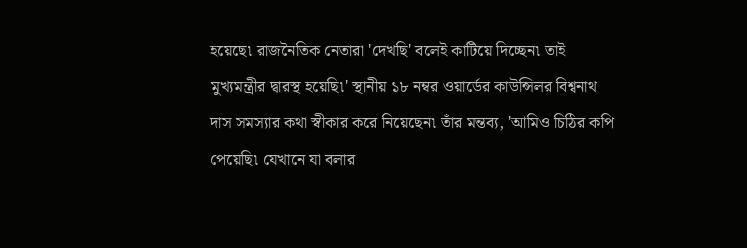হয়েছে৷ রাজনৈতিক নেতারা 'দেখছি' বলেই কাটিয়ে দিচ্ছেন৷ তাই মুখ্যমন্ত্রীর দ্বারস্থ হয়েছি৷' স্থানীয় ১৮ নম্বর ওয়ার্ডের কাউন্সিলর বিশ্বনাথ দাস সমস্যার কথা স্বীকার করে নিয়েছেন৷ তাঁর মন্তব্য, 'আমিও চিঠির কপি পেয়েছি৷ যেখানে যা বলার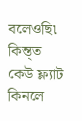বলেওছি৷ কিন্ত্ত কেউ ফ্ল্যাট কিনলে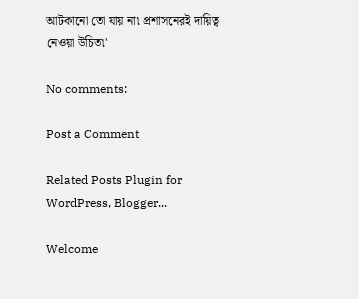আটকানো তো যায় না৷ প্রশাসনেরই দায়িত্ব নেওয়া উচিত৷'

No comments:

Post a Comment

Related Posts Plugin for WordPress, Blogger...

Welcome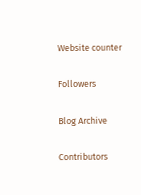Website counter

Followers

Blog Archive

Contributors